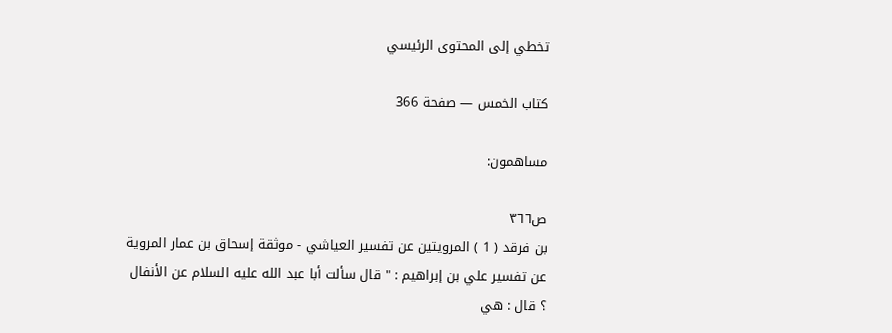تخطي إلى المحتوى الرئيسي

كتاب الخمس — صفحة 366

مساهمون:

ص٣٦٦
بن فرقد ( 1 ) المرويتين عن تفسير العياشي - موثقة إسحاق بن عمار المروية عن تفسير علي بن إبراهيم : " قال سألت أبا عبد الله عليه السلام عن الأنفال ؟ قال : هي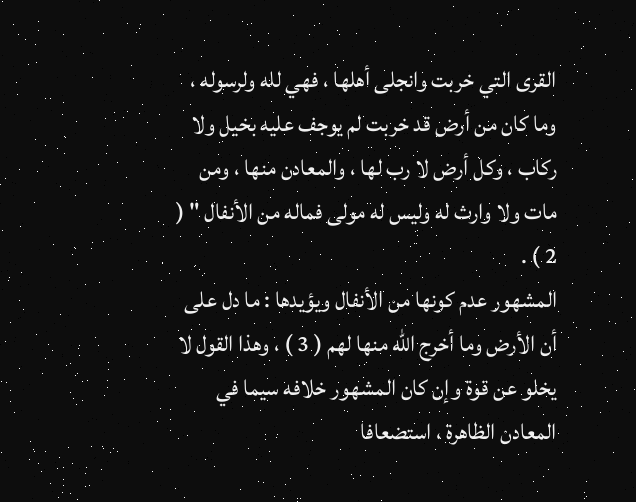القرى التي خربت وانجلى أهلها ، فهي لله ولرسوله ، وما كان من أرض قد خربت لم يوجف عليه بخيل ولا ركاب ، وكل أرض لا رب لها ، والمعادن منها ، ومن مات ولا وارث له وليس له مولى فماله من الأنفال " ( 2 ) .
المشهور عدم كونها من الأنفال ويؤيدها : ما دل على أن الأرض وما أخرج الله منها لهم ( 3 ) ، وهذا القول لا يخلو عن قوة وإن كان المشهور خلافه سيما في المعادن الظاهرة ، استضعافا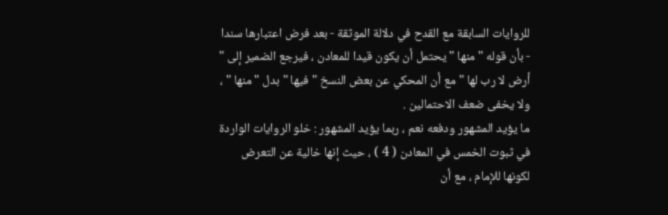للروايات السابقة مع القدح في دلالة الموثقة - بعد فرض اعتبارها سندا - بأن قوله " منها " يحتمل أن يكون قيدا للمعادن ، فيرجع الضمير إلى " أرض لا رب لها " مع أن المحكي عن بعض النسخ " فيها " بدل " منها " ، ولا يخفى ضعف الاحتمالين .
ما يؤيد المشهور ودفعه نعم ، ربما يؤيد المشهور : خلو الروايات الواردة في ثبوت الخمس في المعادن ( 4 ) ، حيث إنها خالية عن التعرض لكونها للإمام ، مع أن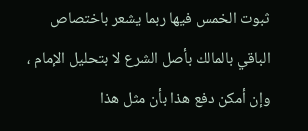ثبوت الخمس فيها ربما يشعر باختصاص الباقي بالمالك بأصل الشرع لا بتحليل الإمام ، وإن أمكن دفع هذا بأن مثل هذا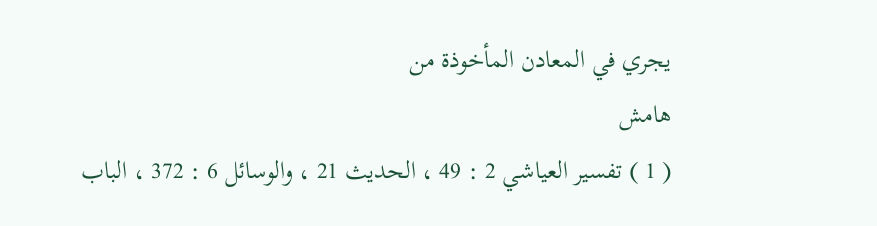يجري في المعادن المأخوذة من
هامش
( 1 ) تفسير العياشي 2 : 49 ، الحديث 21 ، والوسائل 6 : 372 ، الباب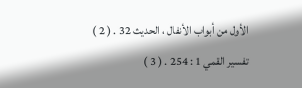الأول من أبواب الأنفال ، الحديث 32 . ( 2 ) تفسير القمي 1 : 254 . ( 3 )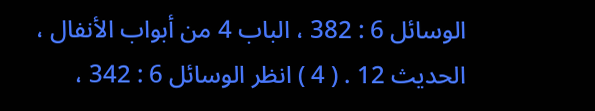الوسائل 6 : 382 ، الباب 4 من أبواب الأنفال ، الحديث 12 . ( 4 ) انظر الوسائل 6 : 342 ،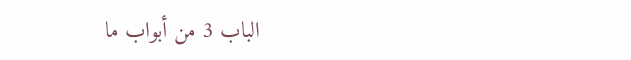الباب 3 من أبواب ما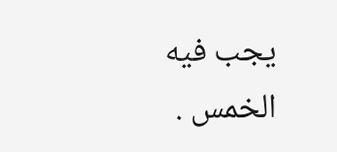يجب فيه الخمس .